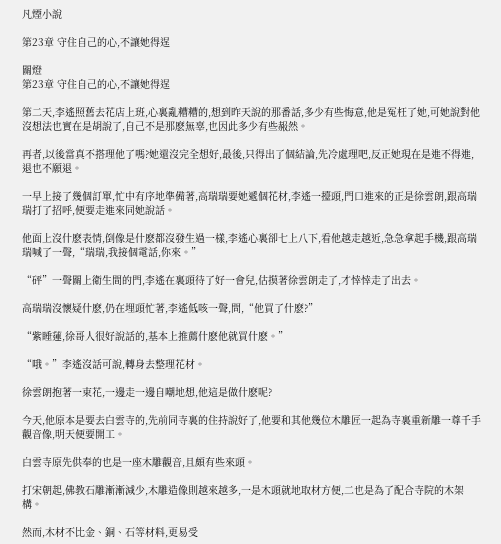凡煙小說

第23章 守住自己的心,不讓她得逞

關燈
第23章 守住自己的心,不讓她得逞

第二天,李遙照舊去花店上班,心裏亂糟糟的,想到昨天說的那番話,多少有些悔意,他是冤枉了她,可她說對他沒想法也實在是胡說了,自己不是那麽無辜,也因此多少有些赧然。

再者,以後當真不搭理他了嗎?她還沒完全想好,最後,只得出了個結論,先冷處理吧,反正她現在是進不得進,退也不願退。

一早上接了幾個訂單,忙中有序地準備著,高瑞瑞要她遞個花材,李遙一擡頭,門口進來的正是徐雲朗,跟高瑞瑞打了招呼,便要走進來同她說話。

他面上沒什麽表情,倒像是什麽都沒發生過一樣,李遙心裏卻七上八下,看他越走越近,急急拿起手機,跟高瑞瑞喊了一聲,“瑞瑞,我接個電話,你來。”

“砰”一聲關上衛生間的門,李遙在裏頭待了好一會兒,估摸著徐雲朗走了,才悻悻走了出去。

高瑞瑞沒懷疑什麽,仍在埋頭忙著,李遙低咳一聲,問,“他買了什麽?”

“紫睡蓮,徐哥人很好說話的,基本上推薦什麽他就買什麽。”

“哦。”李遙沒話可說,轉身去整理花材。

徐雲朗抱著一束花,一邊走一邊自嘲地想,他這是做什麽呢?

今天,他原本是要去白雲寺的,先前同寺裏的住持說好了,他要和其他幾位木雕匠一起為寺裏重新雕一尊千手觀音像,明天便要開工。

白雲寺原先供奉的也是一座木雕觀音,且頗有些來頭。

打宋朝起,佛教石雕漸漸減少,木雕造像則越來越多,一是木頭就地取材方便,二也是為了配合寺院的木架構。

然而,木材不比金、銅、石等材料,更易受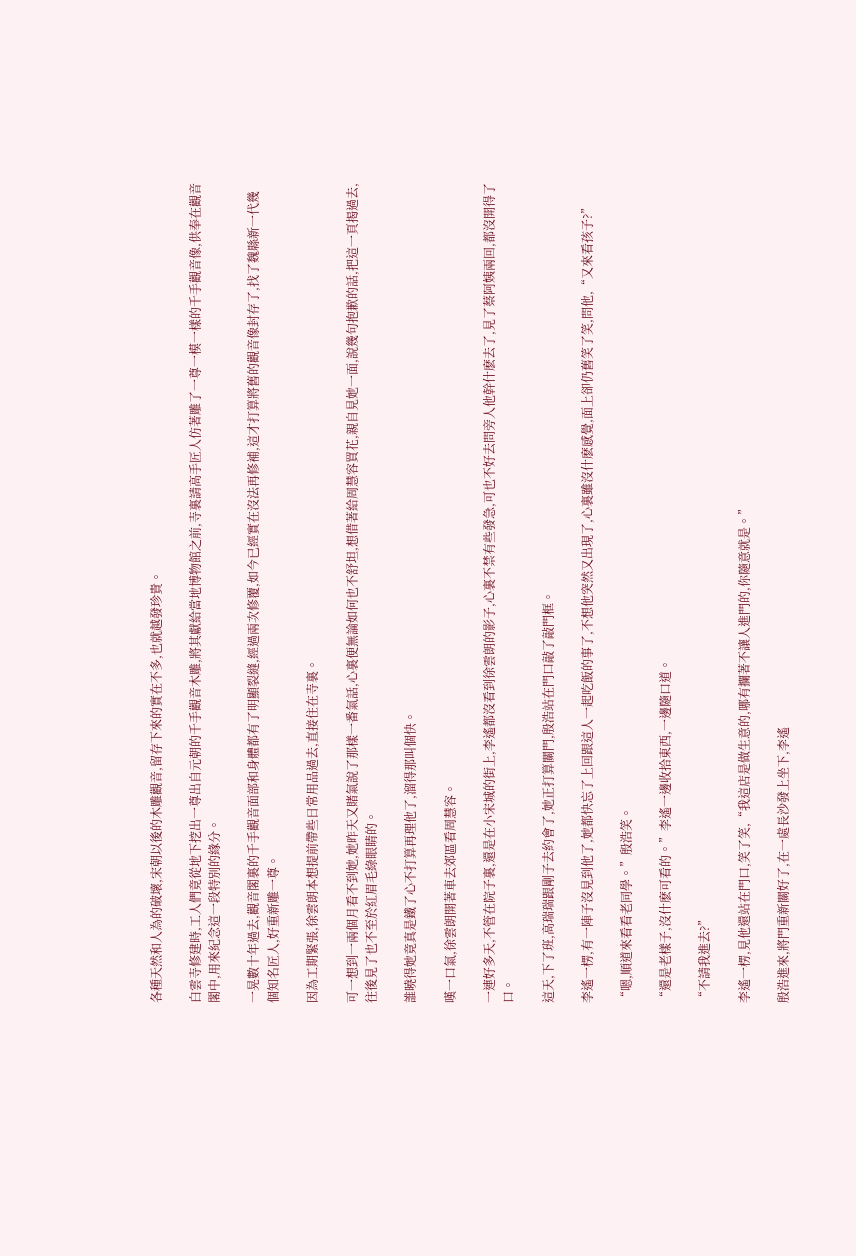各種天然和人為的破壞,宋朝以後的木雕觀音,留存下來的實在不多,也就越發珍貴。

白雲寺修建時,工人們竟從地下挖出一尊出自元朝的千手觀音木雕,將其獻給當地博物館之前,寺裏請高手匠人仿著雕了一尊一模一樣的千手觀音像,供奉在觀音閣中,用來紀念這一段特別的緣分。

一晃數十年過去,觀音閣裏的千手觀音面部和身體都有了明顯裂縫,經過兩次修覆,如今已經實在沒法再修補,這才打算將舊的觀音像封存了,找了魏縣新一代幾個知名匠人,好重新雕一尊。

因為工期緊張,徐雲朗本想提前帶些日常用品過去,直接住在寺裏。

可一想到一兩個月看不到她,她昨天又賭氣說了那樣一番氣話,心裏便無論如何也不舒坦,想借著給周慧容買花,親自見她一面,說幾句抱歉的話,把這一頁揭過去,往後見了也不至於紅眉毛綠眼睛的。

誰曉得她竟真是鐵了心不打算再理他了,溜得那叫個快。

嘆一口氣,徐雲朗開著車去郊區看周慧容。

一連好多天,不管在院子裏,還是在小宋城的街上,李遙都沒看到徐雲朗的影子,心裏不禁有些發急,可也不好去問旁人他幹什麽去了,見了蔡阿姨兩回,都沒開得了口。

這天,下了班,高瑞瑞跟剛子去約會了,她正打算關門,殷浩站在門口敲了敲門框。

李遙一楞,有一陣子沒見到他了,她都快忘了上回跟這人一起吃飯的事了,不想他突然又出現了,心裏雖沒什麽感覺,面上卻仍舊笑了笑,問他,“又來看孩子?”

“嗯,順道來看看老同學。”殷浩笑。

“還是老樣子,沒什麽可看的。”李遙一邊收拾東西,一邊隨口道。

“不請我進去?”

李遙一楞,見他還站在門口,笑了笑,“我這店是做生意的,哪有攔著不讓人進門的,你隨意就是。”

殷浩進來,將門重新關好了,在一處長沙發上坐下,李遙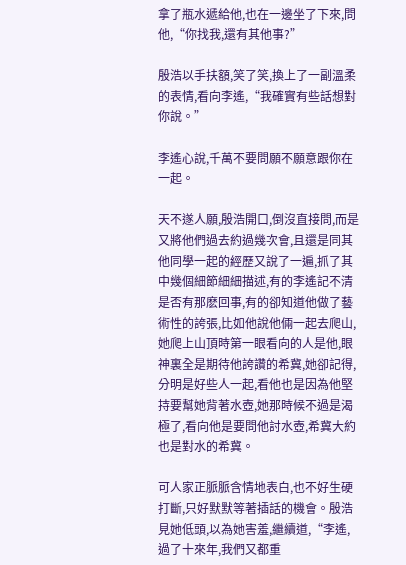拿了瓶水遞給他,也在一邊坐了下來,問他,“你找我,還有其他事?”

殷浩以手扶額,笑了笑,換上了一副溫柔的表情,看向李遙,“我確實有些話想對你說。”

李遙心說,千萬不要問願不願意跟你在一起。

天不遂人願,殷浩開口,倒沒直接問,而是又將他們過去約過幾次會,且還是同其他同學一起的經歷又說了一遍,抓了其中幾個細節細細描述,有的李遙記不清是否有那麽回事,有的卻知道他做了藝術性的誇張,比如他說他倆一起去爬山,她爬上山頂時第一眼看向的人是他,眼神裏全是期待他誇讚的希冀,她卻記得,分明是好些人一起,看他也是因為他堅持要幫她背著水壺,她那時候不過是渴極了,看向他是要問他討水壺,希冀大約也是對水的希冀。

可人家正脈脈含情地表白,也不好生硬打斷,只好默默等著插話的機會。殷浩見她低頭,以為她害羞,繼續道,“李遙,過了十來年,我們又都重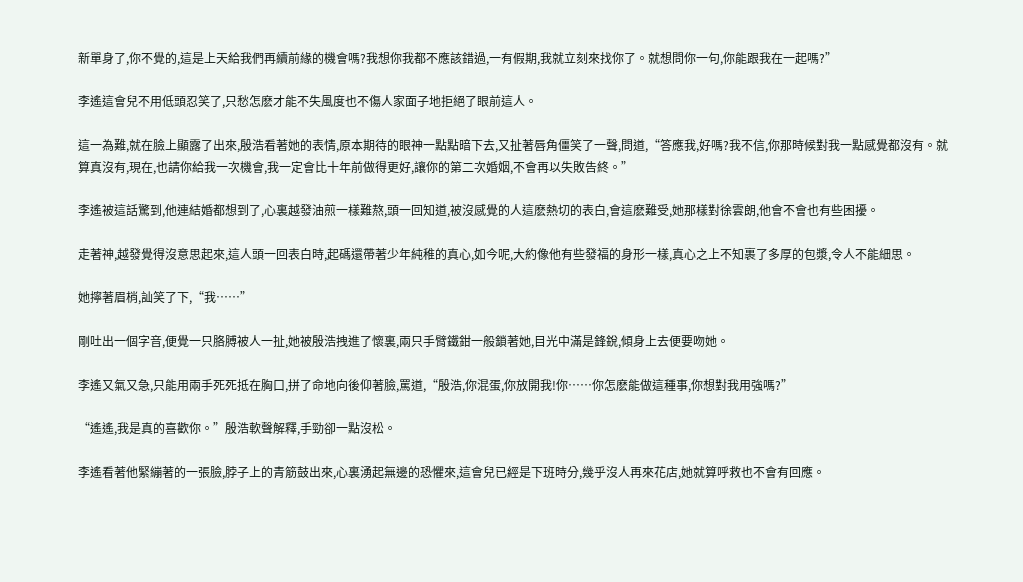新單身了,你不覺的,這是上天給我們再續前緣的機會嗎?我想你我都不應該錯過,一有假期,我就立刻來找你了。就想問你一句,你能跟我在一起嗎?”

李遙這會兒不用低頭忍笑了,只愁怎麽才能不失風度也不傷人家面子地拒絕了眼前這人。

這一為難,就在臉上顯露了出來,殷浩看著她的表情,原本期待的眼神一點點暗下去,又扯著唇角僵笑了一聲,問道,“答應我,好嗎?我不信,你那時候對我一點感覺都沒有。就算真沒有,現在,也請你給我一次機會,我一定會比十年前做得更好,讓你的第二次婚姻,不會再以失敗告終。”

李遙被這話驚到,他連結婚都想到了,心裏越發油煎一樣難熬,頭一回知道,被沒感覺的人這麽熱切的表白,會這麽難受,她那樣對徐雲朗,他會不會也有些困擾。

走著神,越發覺得沒意思起來,這人頭一回表白時,起碼還帶著少年純稚的真心,如今呢,大約像他有些發福的身形一樣,真心之上不知裹了多厚的包漿,令人不能細思。

她擰著眉梢,訕笑了下,“我……”

剛吐出一個字音,便覺一只胳膊被人一扯,她被殷浩拽進了懷裏,兩只手臂鐵鉗一般鎖著她,目光中滿是鋒銳,傾身上去便要吻她。

李遙又氣又急,只能用兩手死死抵在胸口,拼了命地向後仰著臉,罵道,“殷浩,你混蛋,你放開我!你……你怎麽能做這種事,你想對我用強嗎?”

“遙遙,我是真的喜歡你。”殷浩軟聲解釋,手勁卻一點沒松。

李遙看著他緊繃著的一張臉,脖子上的青筋鼓出來,心裏湧起無邊的恐懼來,這會兒已經是下班時分,幾乎沒人再來花店,她就算呼救也不會有回應。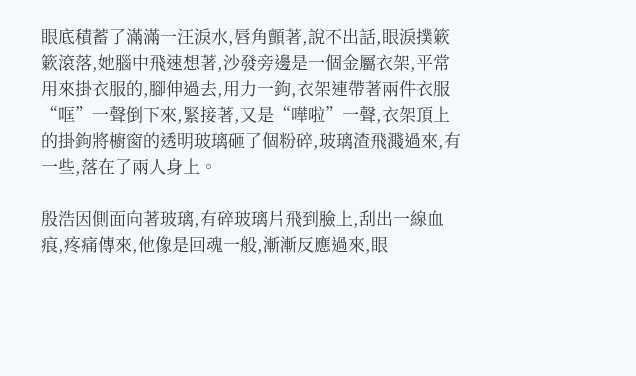眼底積蓄了滿滿一汪淚水,唇角顫著,說不出話,眼淚撲簌簌滾落,她腦中飛速想著,沙發旁邊是一個金屬衣架,平常用來掛衣服的,腳伸過去,用力一鉤,衣架連帶著兩件衣服“哐”一聲倒下來,緊接著,又是“嘩啦”一聲,衣架頂上的掛鉤將櫥窗的透明玻璃砸了個粉碎,玻璃渣飛濺過來,有一些,落在了兩人身上。

殷浩因側面向著玻璃,有碎玻璃片飛到臉上,刮出一線血痕,疼痛傳來,他像是回魂一般,漸漸反應過來,眼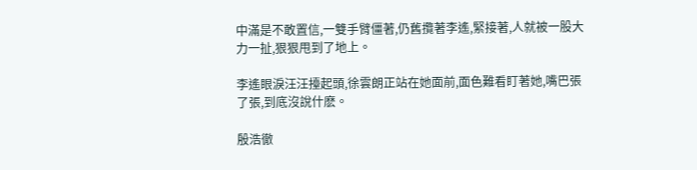中滿是不敢置信,一雙手臂僵著,仍舊攬著李遙,緊接著,人就被一股大力一扯,狠狠甩到了地上。

李遙眼淚汪汪擡起頭,徐雲朗正站在她面前,面色難看盯著她,嘴巴張了張,到底沒說什麽。

殷浩徹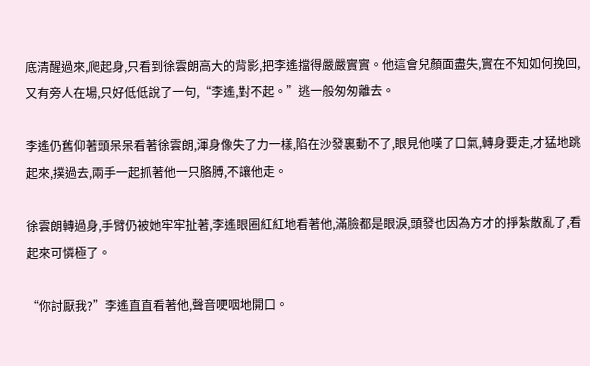底清醒過來,爬起身,只看到徐雲朗高大的背影,把李遙擋得嚴嚴實實。他這會兒顏面盡失,實在不知如何挽回,又有旁人在場,只好低低說了一句,“李遙,對不起。”逃一般匆匆離去。

李遙仍舊仰著頭呆呆看著徐雲朗,渾身像失了力一樣,陷在沙發裏動不了,眼見他嘆了口氣,轉身要走,才猛地跳起來,撲過去,兩手一起抓著他一只胳膊,不讓他走。

徐雲朗轉過身,手臂仍被她牢牢扯著,李遙眼圈紅紅地看著他,滿臉都是眼淚,頭發也因為方才的掙紮散亂了,看起來可憐極了。

“你討厭我?”李遙直直看著他,聲音哽咽地開口。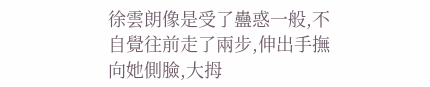徐雲朗像是受了蠱惑一般,不自覺往前走了兩步,伸出手撫向她側臉,大拇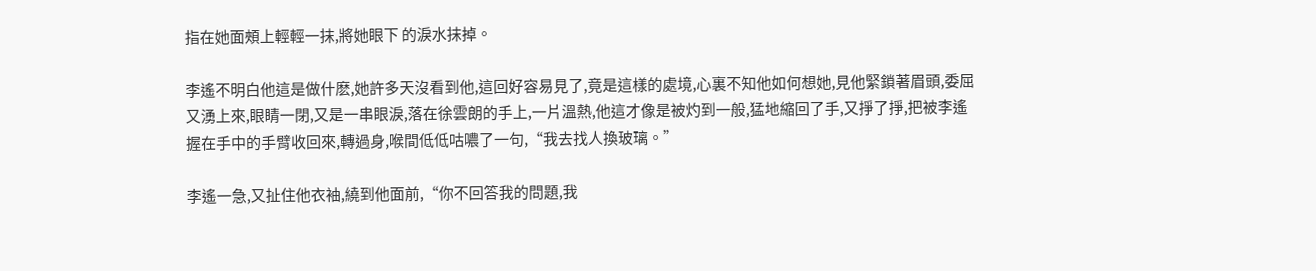指在她面頰上輕輕一抹,將她眼下 的淚水抹掉。

李遙不明白他這是做什麽,她許多天沒看到他,這回好容易見了,竟是這樣的處境,心裏不知他如何想她,見他緊鎖著眉頭,委屈又湧上來,眼睛一閉,又是一串眼淚,落在徐雲朗的手上,一片溫熱,他這才像是被灼到一般,猛地縮回了手,又掙了掙,把被李遙握在手中的手臂收回來,轉過身,喉間低低咕噥了一句,“我去找人換玻璃。”

李遙一急,又扯住他衣袖,繞到他面前,“你不回答我的問題,我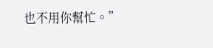也不用你幫忙。”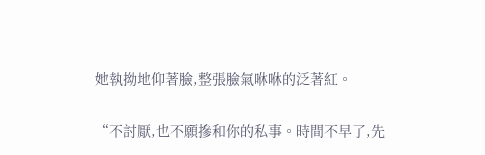她執拗地仰著臉,整張臉氣咻咻的泛著紅。

“不討厭,也不願摻和你的私事。時間不早了,先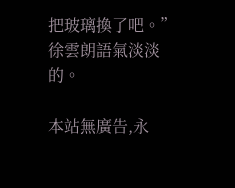把玻璃換了吧。”徐雲朗語氣淡淡的。

本站無廣告,永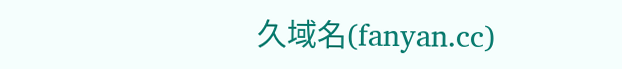久域名(fanyan.cc)